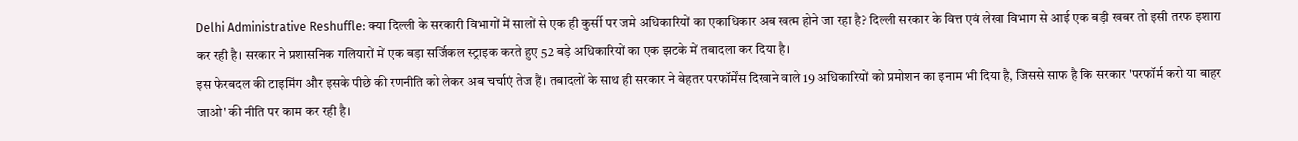Delhi Administrative Reshuffle: क्या दिल्ली के सरकारी विभागों में सालों से एक ही कुर्सी पर जमे अधिकारियों का एकाधिकार अब खत्म होने जा रहा है? दिल्ली सरकार के वित्त एवं लेखा विभाग से आई एक बड़ी खबर तो इसी तरफ इशारा कर रही है। सरकार ने प्रशासनिक गलियारों में एक बड़ा सर्जिकल स्ट्राइक करते हुए 52 बड़े अधिकारियों का एक झटके में तबादला कर दिया है।
इस फेरबदल की टाइमिंग और इसके पीछे की रणनीति को लेकर अब चर्चाएं तेज हैं। तबादलों के साथ ही सरकार ने बेहतर परफॉर्मेंस दिखाने वाले 19 अधिकारियों को प्रमोशन का इनाम भी दिया है, जिससे साफ है कि सरकार 'परफॉर्म करो या बाहर जाओ' की नीति पर काम कर रही है।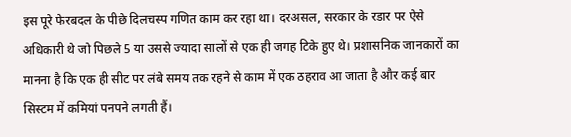इस पूरे फेरबदल के पीछे दिलचस्प गणित काम कर रहा था। दरअसल, सरकार के रडार पर ऐसे अधिकारी थे जो पिछले 5 या उससे ज्यादा सालों से एक ही जगह टिके हुए थे। प्रशासनिक जानकारों का मानना है कि एक ही सीट पर लंबे समय तक रहने से काम में एक ठहराव आ जाता है और कई बार सिस्टम में कमियां पनपने लगती हैं।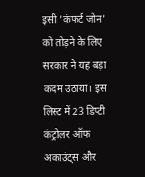इसी 'कंफर्ट जोन' को तोड़ने के लिए सरकार ने यह बड़ा कदम उठाया। इस लिस्ट में 23 डिप्टी कंट्रोलर ऑफ अकाउंट्स और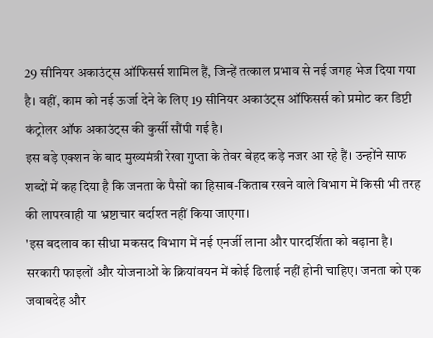29 सीनियर अकाउंट्स ऑफिसर्स शामिल हैं, जिन्हें तत्काल प्रभाव से नई जगह भेज दिया गया है। वहीं, काम को नई ऊर्जा देने के लिए 19 सीनियर अकाउंट्स ऑफिसर्स को प्रमोट कर डिप्टी कंट्रोलर ऑफ अकाउंट्स की कुर्सी सौंपी गई है।
इस बड़े एक्शन के बाद मुख्यमंत्री रेखा गुप्ता के तेवर बेहद कड़े नजर आ रहे हैं। उन्होंने साफ शब्दों में कह दिया है कि जनता के पैसों का हिसाब-किताब रखने वाले विभाग में किसी भी तरह की लापरवाही या भ्रष्टाचार बर्दाश्त नहीं किया जाएगा।
'इस बदलाव का सीधा मकसद विभाग में नई एनर्जी लाना और पारदर्शिता को बढ़ाना है। सरकारी फाइलों और योजनाओं के क्रियांवयन में कोई ढिलाई नहीं होनी चाहिए। जनता को एक जवाबदेह और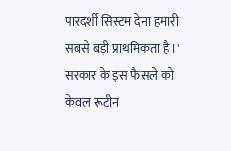पारदर्शी सिस्टम देना हमारी सबसे बड़ी प्राथमिकता है।'
सरकार के इस फैसले को केवल रूटीन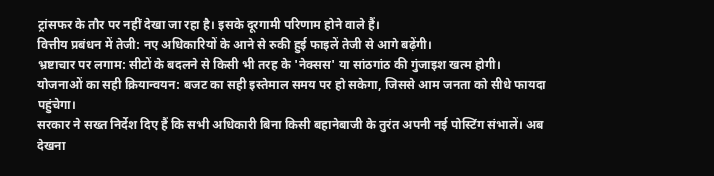ट्रांसफर के तौर पर नहीं देखा जा रहा है। इसके दूरगामी परिणाम होने वाले हैं।
वित्तीय प्रबंधन में तेजी: नए अधिकारियों के आने से रुकी हुई फाइलें तेजी से आगे बढ़ेंगी।
भ्रष्टाचार पर लगाम: सीटों के बदलने से किसी भी तरह के 'नेक्सस' या सांठगांठ की गुंजाइश खत्म होगी।
योजनाओं का सही क्रियान्वयन: बजट का सही इस्तेमाल समय पर हो सकेगा, जिससे आम जनता को सीधे फायदा पहुंचेगा।
सरकार ने सख्त निर्देश दिए हैं कि सभी अधिकारी बिना किसी बहानेबाजी के तुरंत अपनी नई पोस्टिंग संभालें। अब देखना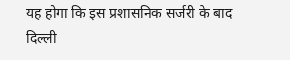यह होगा कि इस प्रशासनिक सर्जरी के बाद दिल्ली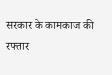सरकार के कामकाज की रफ्तार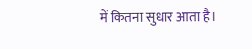में कितना सुधार आता है।